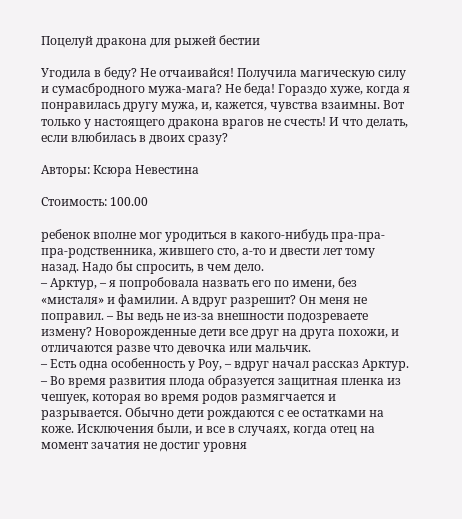Поцелуй дракона для рыжей бестии

Угодила в беду? Не отчаивайся! Получила магическую силу и сумасбродного мужа-мага? Не беда! Гораздо хуже, когда я понравилась другу мужа, и, кажется, чувства взаимны. Вот только у настоящего дракона врагов не счесть! И что делать, если влюбилась в двоих сразу?

Авторы: Ксюра Невестина

Стоимость: 100.00

ребенок вполне мог уродиться в какого-нибудь пра-пра-пра-родственника, жившего сто, а-то и двести лет тому назад. Надо бы спросить, в чем дело.
– Арктур, – я попробовала назвать его по имени, без «мисталя» и фамилии. А вдруг разрешит? Он меня не поправил. – Вы ведь не из-за внешности подозреваете измену? Новорожденные дети все друг на друга похожи, и отличаются разве что девочка или мальчик.
– Есть одна особенность у Роу, – вдруг начал рассказ Арктур. – Во время развития плода образуется защитная пленка из чешуек, которая во время родов размягчается и разрывается. Обычно дети рождаются с ее остатками на коже. Исключения были, и все в случаях, когда отец на момент зачатия не достиг уровня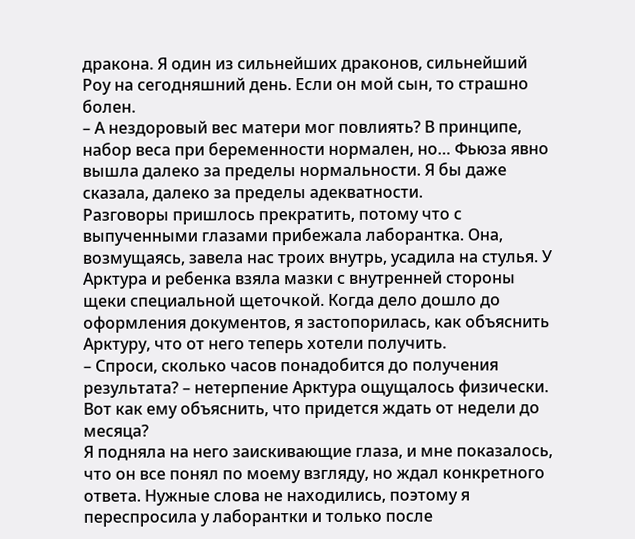дракона. Я один из сильнейших драконов, сильнейший Роу на сегодняшний день. Если он мой сын, то страшно болен.
– А нездоровый вес матери мог повлиять? В принципе, набор веса при беременности нормален, но… Фьюза явно вышла далеко за пределы нормальности. Я бы даже сказала, далеко за пределы адекватности.
Разговоры пришлось прекратить, потому что с выпученными глазами прибежала лаборантка. Она, возмущаясь, завела нас троих внутрь, усадила на стулья. У Арктура и ребенка взяла мазки с внутренней стороны щеки специальной щеточкой. Когда дело дошло до оформления документов, я застопорилась, как объяснить Арктуру, что от него теперь хотели получить.
– Спроси, сколько часов понадобится до получения результата? – нетерпение Арктура ощущалось физически. Вот как ему объяснить, что придется ждать от недели до месяца?
Я подняла на него заискивающие глаза, и мне показалось, что он все понял по моему взгляду, но ждал конкретного ответа. Нужные слова не находились, поэтому я переспросила у лаборантки и только после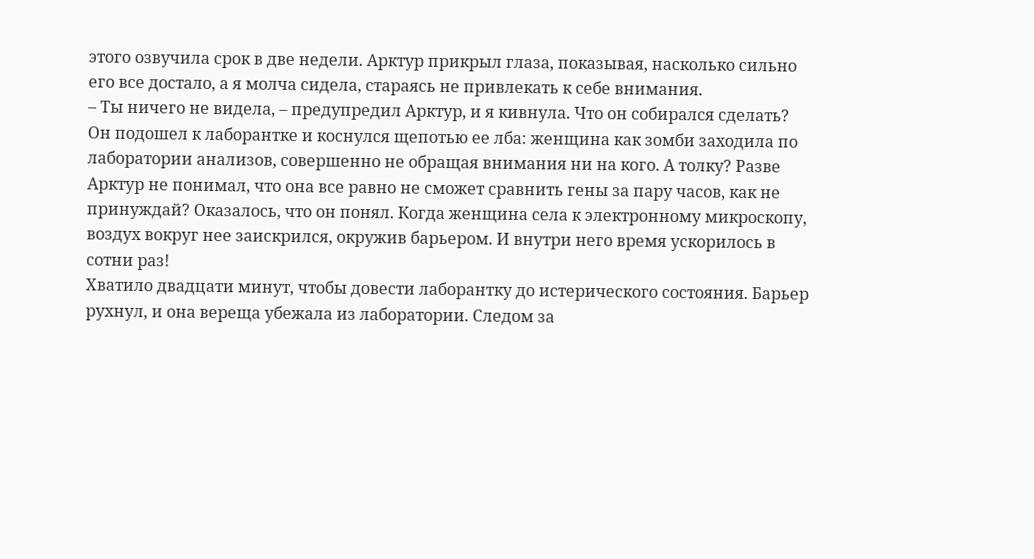этого озвучила срок в две недели. Арктур прикрыл глаза, показывая, насколько сильно его все достало, а я молча сидела, стараясь не привлекать к себе внимания.
– Ты ничего не видела, – предупредил Арктур, и я кивнула. Что он собирался сделать?
Он подошел к лаборантке и коснулся щепотью ее лба: женщина как зомби заходила по лаборатории анализов, совершенно не обращая внимания ни на кого. А толку? Разве Арктур не понимал, что она все равно не сможет сравнить гены за пару часов, как не принуждай? Оказалось, что он понял. Когда женщина села к электронному микроскопу, воздух вокруг нее заискрился, окружив барьером. И внутри него время ускорилось в сотни раз!
Хватило двадцати минут, чтобы довести лаборантку до истерического состояния. Барьер рухнул, и она вереща убежала из лаборатории. Следом за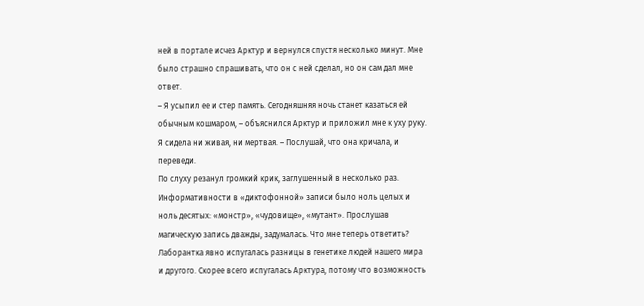ней в портале исчез Арктур и вернулся спустя несколько минут. Мне было страшно спрашивать, что он с ней сделал, но он сам дал мне ответ.
– Я усыпил ее и стер память. Сегодняшняя ночь станет казаться ей обычным кошмаром, – объяснился Арктур и приложил мне к уху руку. Я сидела ни живая, ни мертвая. – Послушай, что она кричала, и переведи.
По слуху резанул громкий крик, заглушенный в несколько раз. Информативности в «диктофонной» записи было ноль целых и ноль десятых: «монстр», «чудовище», «мутант». Прослушав магическую запись дважды, задумалась. Что мне теперь ответить? Лаборантка явно испугалась разницы в генетике людей нашего мира и другого. Скорее всего испугалась Арктура, потому что возможность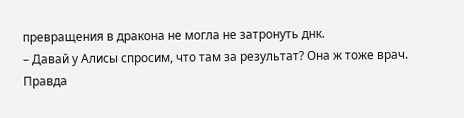превращения в дракона не могла не затронуть днк.
– Давай у Алисы спросим, что там за результат? Она ж тоже врач. Правда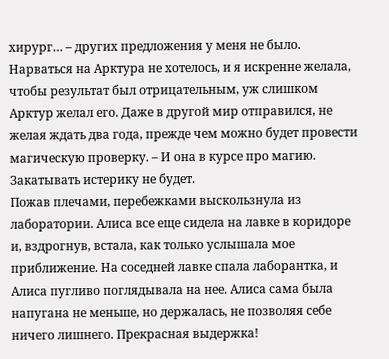хирург… – других предложения у меня не было. Нарваться на Арктура не хотелось, и я искренне желала, чтобы результат был отрицательным, уж слишком Арктур желал его. Даже в другой мир отправился, не желая ждать два года, прежде чем можно будет провести магическую проверку. – И она в курсе про магию. Закатывать истерику не будет.
Пожав плечами, перебежками выскользнула из лаборатории. Алиса все еще сидела на лавке в коридоре и, вздрогнув, встала, как только услышала мое приближение. На соседней лавке спала лаборантка, и Алиса пугливо поглядывала на нее. Алиса сама была напугана не меньше, но держалась, не позволяя себе ничего лишнего. Прекрасная выдержка!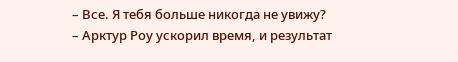– Все. Я тебя больше никогда не увижу?
– Арктур Роу ускорил время, и результат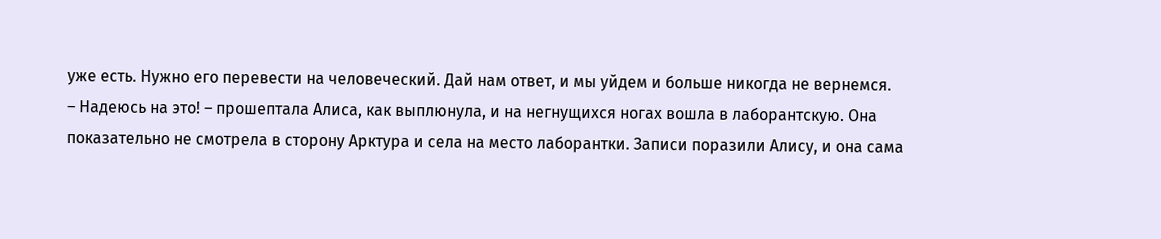уже есть. Нужно его перевести на человеческий. Дай нам ответ, и мы уйдем и больше никогда не вернемся.
– Надеюсь на это! – прошептала Алиса, как выплюнула, и на негнущихся ногах вошла в лаборантскую. Она показательно не смотрела в сторону Арктура и села на место лаборантки. Записи поразили Алису, и она сама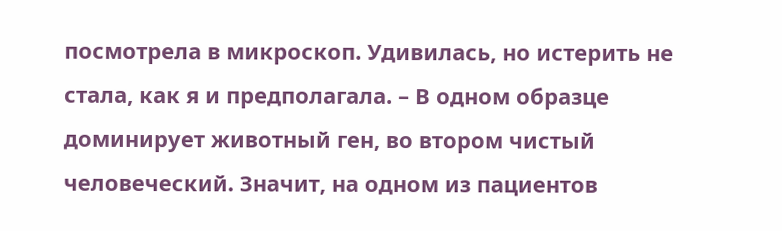посмотрела в микроскоп. Удивилась, но истерить не стала, как я и предполагала. – В одном образце доминирует животный ген, во втором чистый человеческий. Значит, на одном из пациентов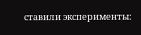ставили эксперименты: